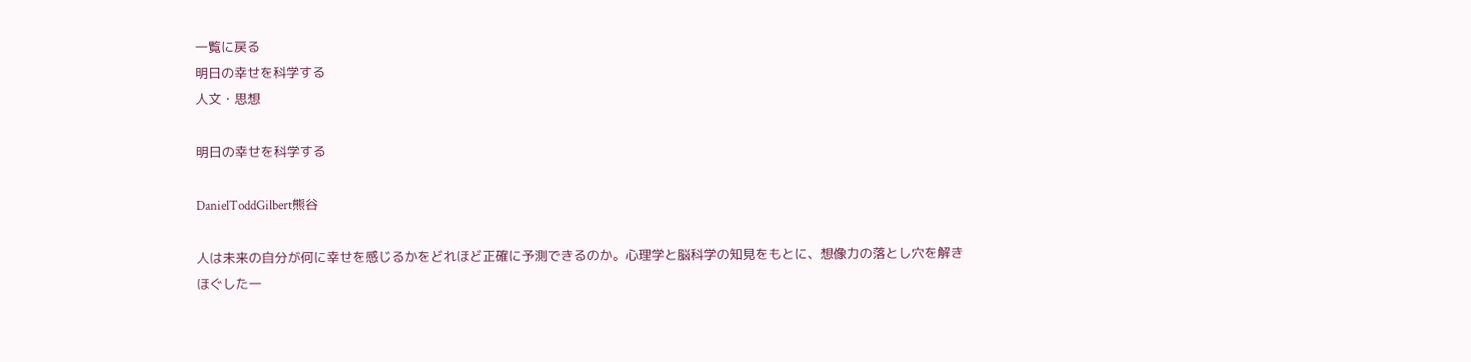一覧に戻る
明日の幸せを科学する
人文・思想

明日の幸せを科学する

DanielToddGilbert熊谷

人は未来の自分が何に幸せを感じるかをどれほど正確に予測できるのか。心理学と脳科学の知見をもとに、想像力の落とし穴を解きほぐした一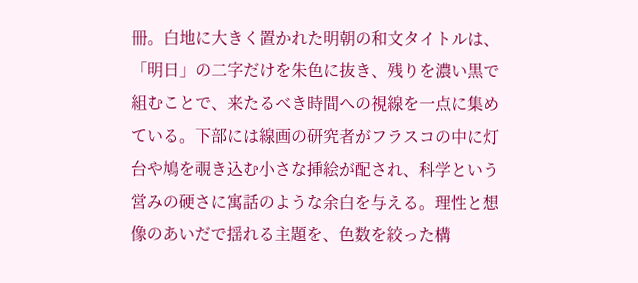冊。白地に大きく置かれた明朝の和文タイトルは、「明日」の二字だけを朱色に抜き、残りを濃い黒で組むことで、来たるべき時間への視線を一点に集めている。下部には線画の研究者がフラスコの中に灯台や鳩を覗き込む小さな挿絵が配され、科学という営みの硬さに寓話のような余白を与える。理性と想像のあいだで揺れる主題を、色数を絞った構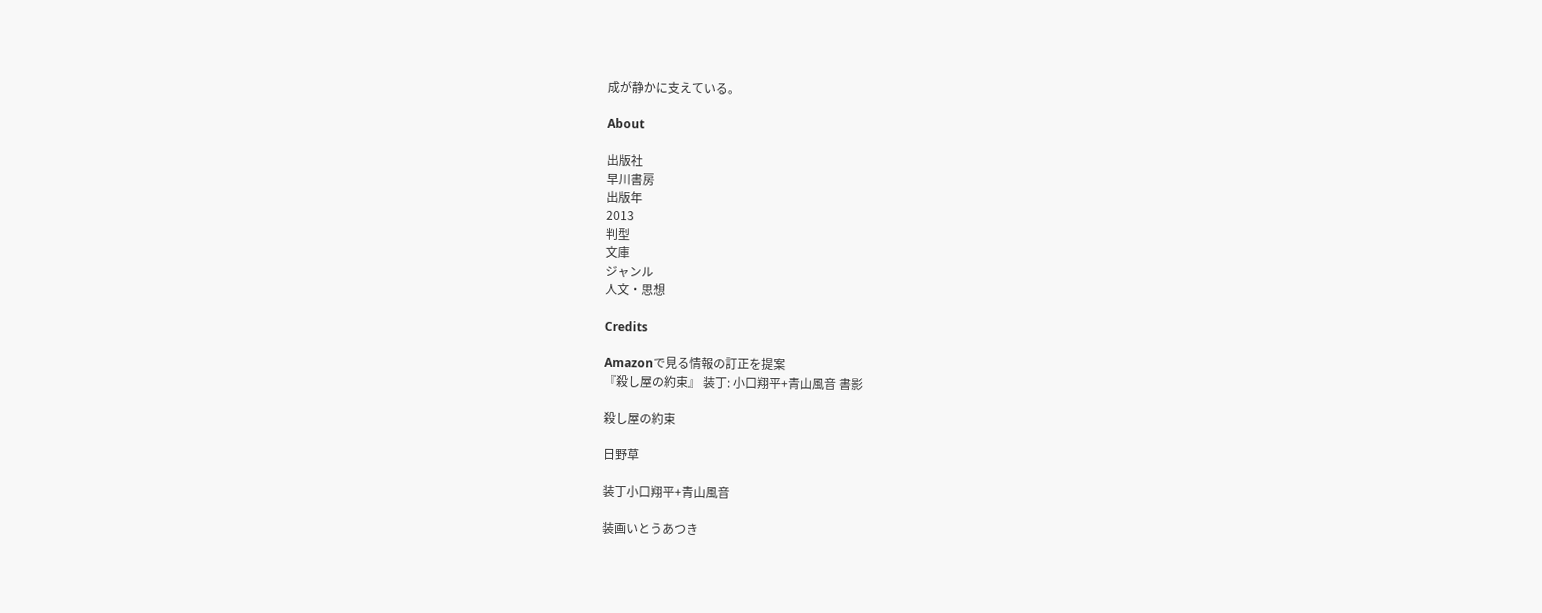成が静かに支えている。

About

出版社
早川書房
出版年
2013
判型
文庫
ジャンル
人文・思想

Credits

Amazonで見る情報の訂正を提案
『殺し屋の約束』 装丁: 小口翔平+青山風音 書影

殺し屋の約束

日野草

装丁小口翔平+青山風音

装画いとうあつき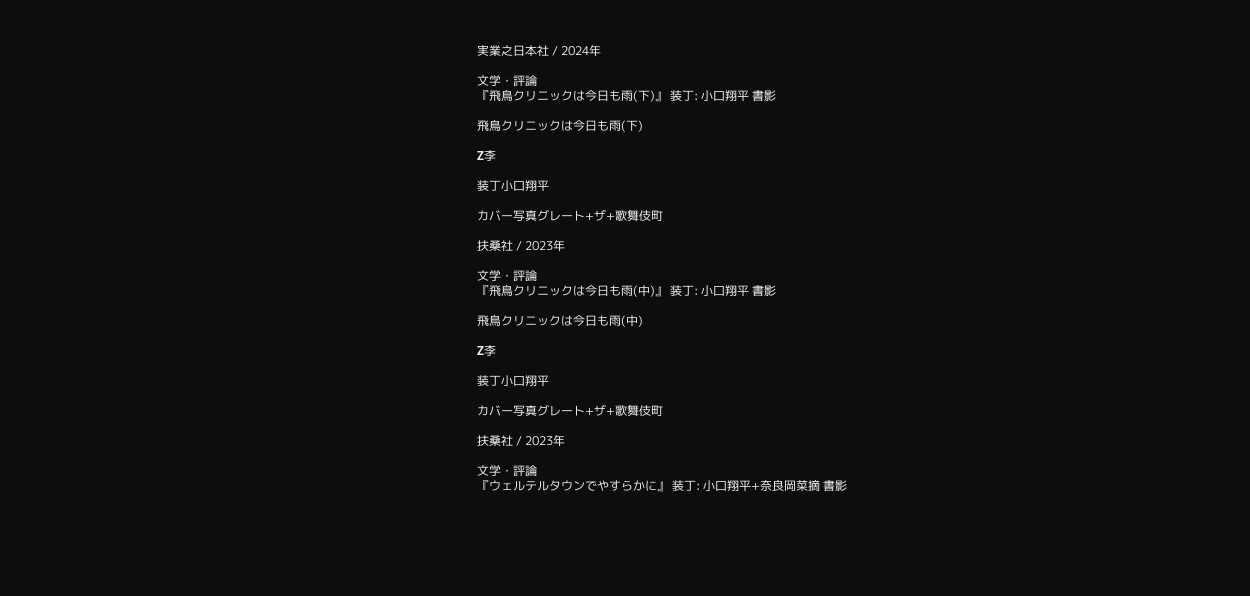実業之日本社 / 2024年

文学・評論
『飛鳥クリニックは今日も雨(下)』 装丁: 小口翔平 書影

飛鳥クリニックは今日も雨(下)

Z李

装丁小口翔平

カバー写真グレート+ザ+歌舞伎町

扶桑社 / 2023年

文学・評論
『飛鳥クリニックは今日も雨(中)』 装丁: 小口翔平 書影

飛鳥クリニックは今日も雨(中)

Z李

装丁小口翔平

カバー写真グレート+ザ+歌舞伎町

扶桑社 / 2023年

文学・評論
『ウェルテルタウンでやすらかに』 装丁: 小口翔平+奈良岡菜摘 書影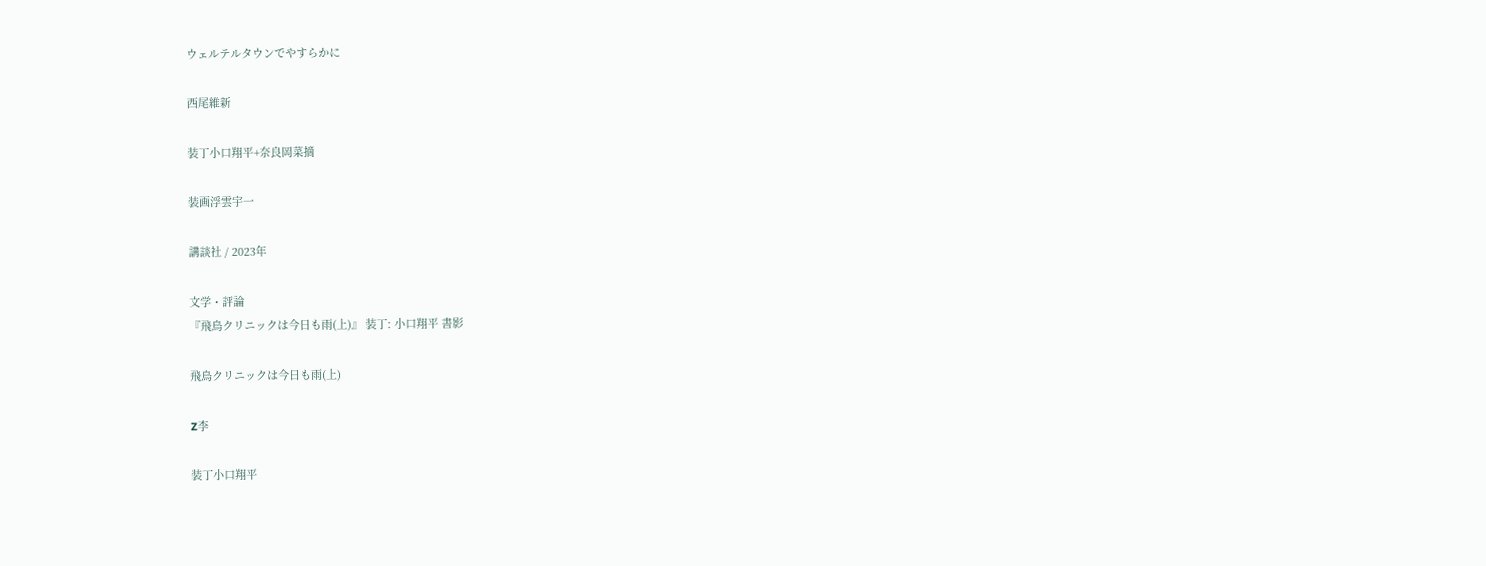ウェルテルタウンでやすらかに

西尾維新

装丁小口翔平+奈良岡菜摘

装画浮雲宇一

講談社 / 2023年

文学・評論
『飛鳥クリニックは今日も雨(上)』 装丁: 小口翔平 書影

飛鳥クリニックは今日も雨(上)

Z李

装丁小口翔平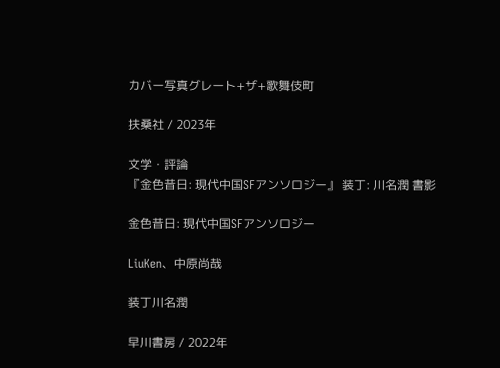カバー写真グレート+ザ+歌舞伎町

扶桑社 / 2023年

文学・評論
『金色昔日: 現代中国SFアンソロジー』 装丁: 川名潤 書影

金色昔日: 現代中国SFアンソロジー

LiuKen、中原尚哉

装丁川名潤

早川書房 / 2022年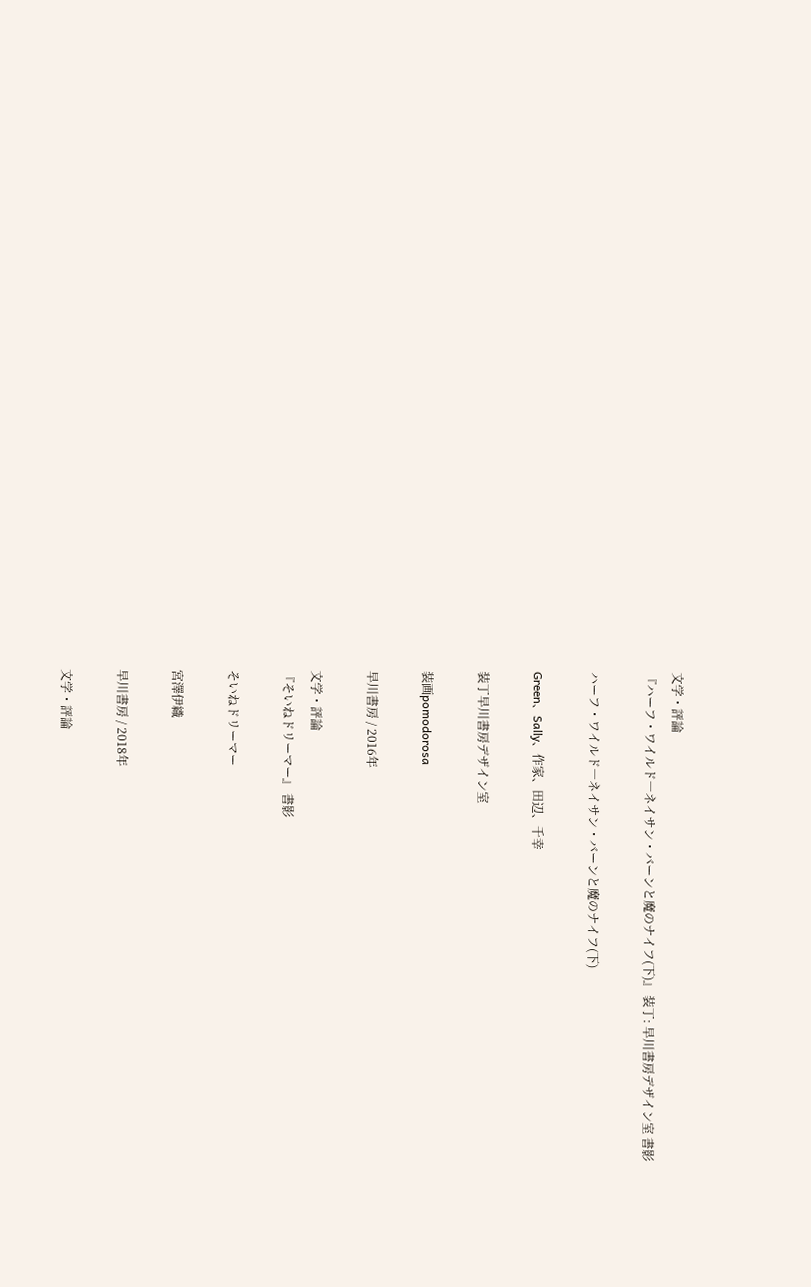文学・評論
『ハーフ・ワイルド―ネイサン・バーンと魔のナイフ(下)』 装丁: 早川書房デザイン室 書影

ハーフ・ワイルド―ネイサン・バーンと魔のナイフ(下)

Green、Sally、作家、田辺、千幸

装丁早川書房デザイン室

装画pomodorosa

早川書房 / 2016年

文学・評論
『そいねドリーマー』 書影

そいねドリーマー

宮澤伊織

早川書房 / 2018年

文学・評論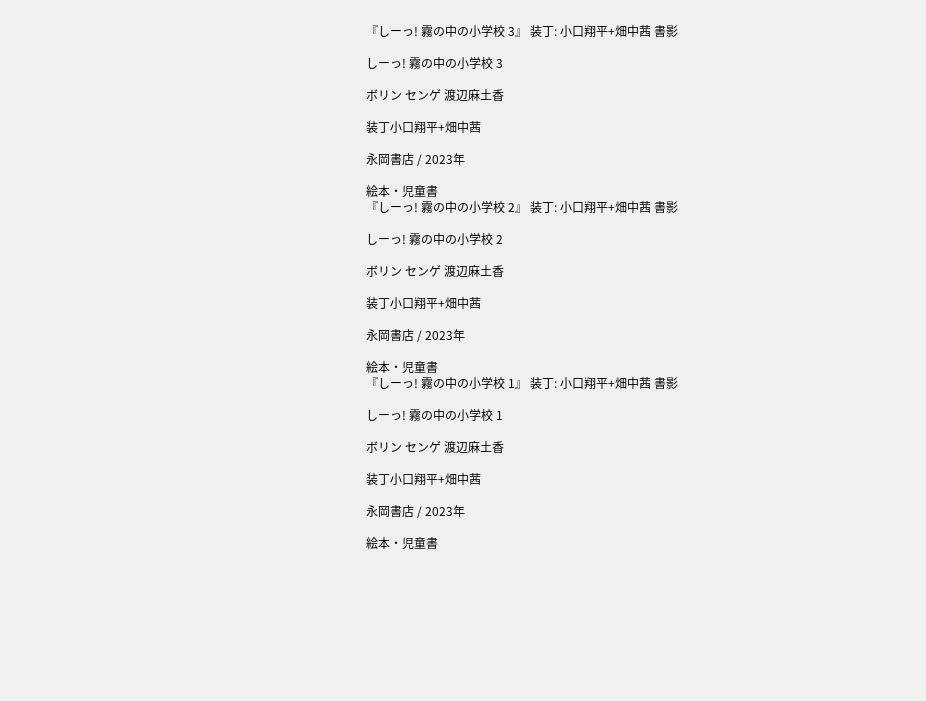『しーっ! 霧の中の小学校 3』 装丁: 小口翔平+畑中茜 書影

しーっ! 霧の中の小学校 3

ボリン センゲ 渡辺麻土香

装丁小口翔平+畑中茜

永岡書店 / 2023年

絵本・児童書
『しーっ! 霧の中の小学校 2』 装丁: 小口翔平+畑中茜 書影

しーっ! 霧の中の小学校 2

ボリン センゲ 渡辺麻土香

装丁小口翔平+畑中茜

永岡書店 / 2023年

絵本・児童書
『しーっ! 霧の中の小学校 1』 装丁: 小口翔平+畑中茜 書影

しーっ! 霧の中の小学校 1

ボリン センゲ 渡辺麻土香

装丁小口翔平+畑中茜

永岡書店 / 2023年

絵本・児童書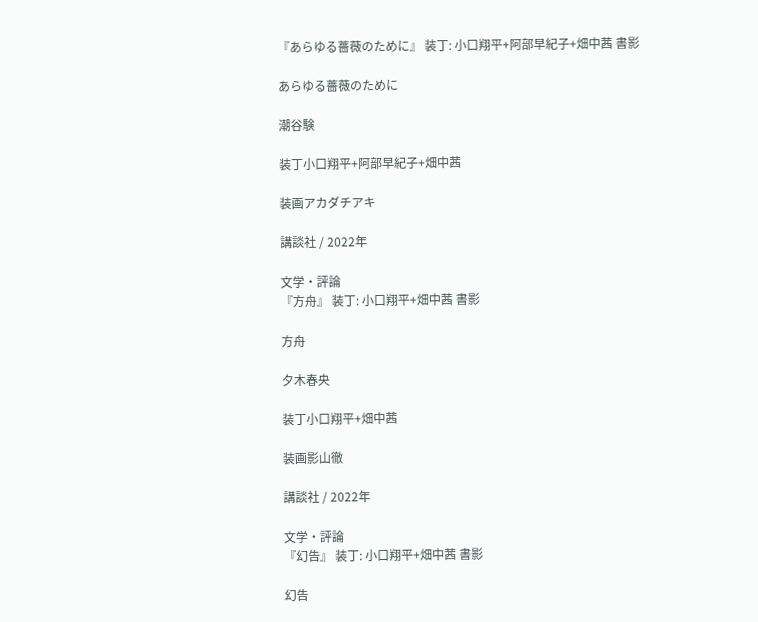『あらゆる薔薇のために』 装丁: 小口翔平+阿部早紀子+畑中茜 書影

あらゆる薔薇のために

潮谷験

装丁小口翔平+阿部早紀子+畑中茜

装画アカダチアキ

講談社 / 2022年

文学・評論
『方舟』 装丁: 小口翔平+畑中茜 書影

方舟

夕木春央

装丁小口翔平+畑中茜

装画影山徹

講談社 / 2022年

文学・評論
『幻告』 装丁: 小口翔平+畑中茜 書影

幻告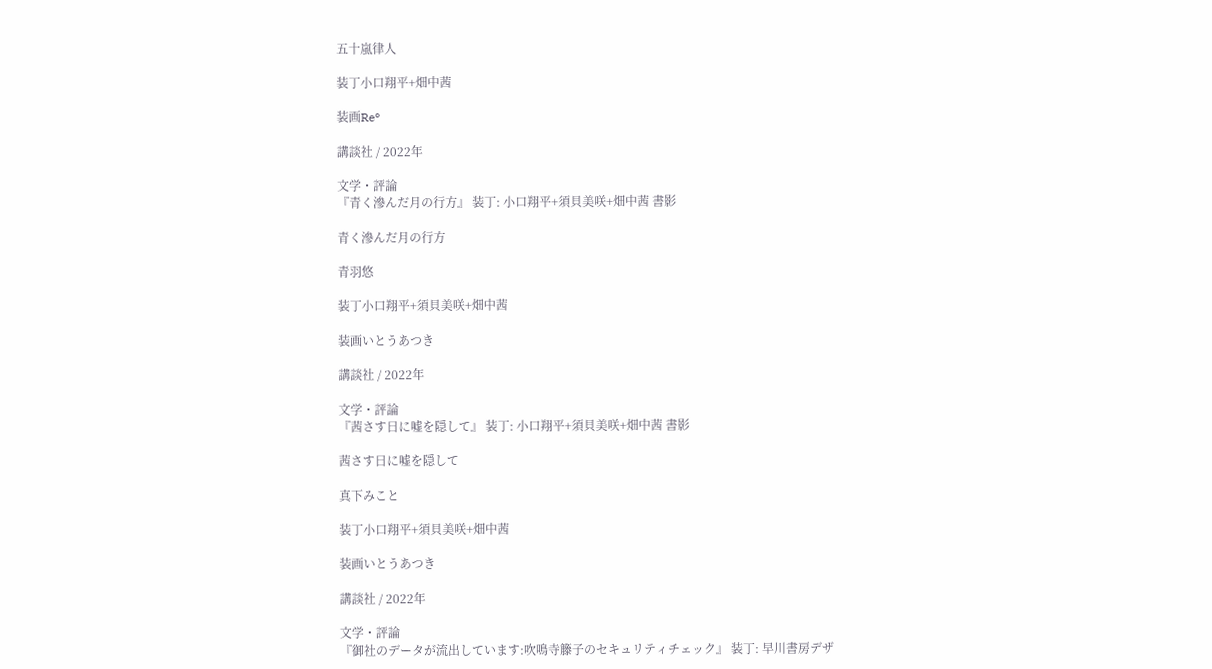五十嵐律人

装丁小口翔平+畑中茜

装画Re°

講談社 / 2022年

文学・評論
『青く滲んだ月の行方』 装丁: 小口翔平+須貝美咲+畑中茜 書影

青く滲んだ月の行方

青羽悠

装丁小口翔平+須貝美咲+畑中茜

装画いとうあつき

講談社 / 2022年

文学・評論
『茜さす日に嘘を隠して』 装丁: 小口翔平+須貝美咲+畑中茜 書影

茜さす日に嘘を隠して

真下みこと

装丁小口翔平+須貝美咲+畑中茜

装画いとうあつき

講談社 / 2022年

文学・評論
『御社のデータが流出しています:吹鳴寺籐子のセキュリティチェック』 装丁: 早川書房デザ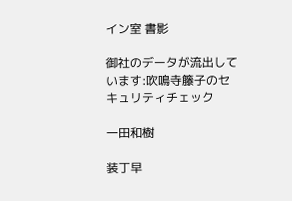イン室 書影

御社のデータが流出しています:吹鳴寺籐子のセキュリティチェック

一田和樹

装丁早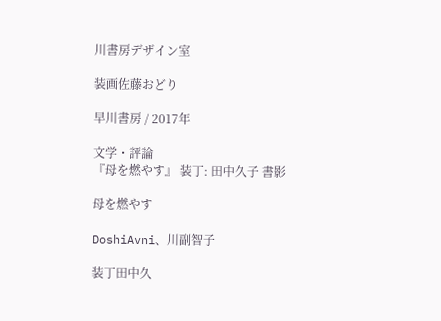川書房デザイン室

装画佐藤おどり

早川書房 / 2017年

文学・評論
『母を燃やす』 装丁: 田中久子 書影

母を燃やす

DoshiAvni、川副智子

装丁田中久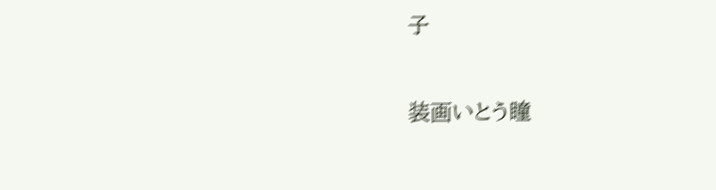子

装画いとう瞳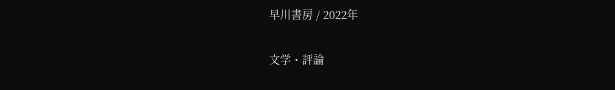早川書房 / 2022年

文学・評論